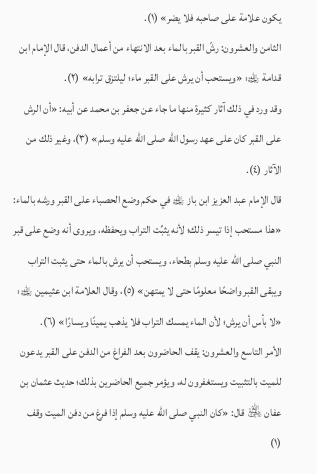يكون علامة على صاحبه فلا يضر» (١).
الثامن والعشرون: رشّ القبر بالماء بعد الانتهاء من أعمال الدفن، قال الإمام ابن قدامة ﵀: «ويستحب أن يرش على القبر ماء؛ ليلتزق ترابه» (٢).
وقد ورد في ذلك آثار كثيرة منها ما جاء عن جعفر بن محمد عن أبيه: «أن الرش على القبر كان على عهد رسول الله صلى الله عليه وسلم» (٣)، وغير ذلك من الآثار (٤).
قال الإمام عبد العزيز ابن باز ﵀ في حكم وضع الحصباء على القبر ورشه بالماء: «هذا مستحب إذا تيسر ذلك؛ لأنه يثبِّت التراب ويحفظه، ويروى أنه وضع على قبر النبي صلى الله عليه وسلم بطحاء، ويستحب أن يرش بالماء حتى يثبت التراب ويبقى القبر واضحًا معلومًا حتى لا يمتهن» (٥)، وقال العلامة ابن عثيمين ﵀: «لا بأس أن يرش؛ لأن الماء يمسك التراب فلا يذهب يمينًا ويسارًا» (٦).
الأمر التاسع والعشرون: يقف الحاضرون بعد الفراغ من الدفن على القبر يدعون للميت بالتثبيت ويستغفرون له، ويؤمر جميع الحاضرين بذلك؛ حديث عثمان بن عفان ﵁ قال: «كان النبي صلى الله عليه وسلم إذا فرغ من دفن الميت وقف
(١)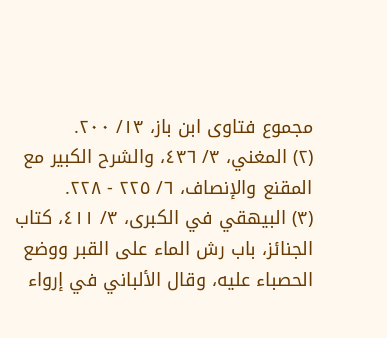مجموع فتاوى ابن باز، ١٣/ ٢٠٠.
(٢) المغني، ٣/ ٤٣٦، والشرح الكبير مع المقنع والإنصاف، ٦/ ٢٢٥ - ٢٢٨.
(٣) البيهقي في الكبرى، ٣/ ٤١١، كتاب الجنائز، باب رش الماء على القبر ووضع الحصباء عليه، وقال الألباني في إرواء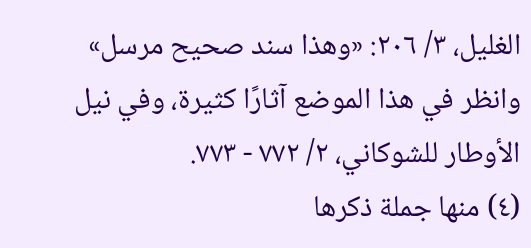الغليل، ٣/ ٢٠٦: «وهذا سند صحيح مرسل» وانظر في هذا الموضع آثارًا كثيرة، وفي نيل الأوطار للشوكاني، ٢/ ٧٧٢ - ٧٧٣.
(٤) منها جملة ذكرها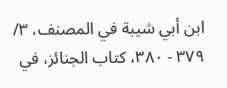ابن أبي شيبة في المصنف، ٣/ ٣٧٩ - ٣٨٠، كتاب الجنائز، في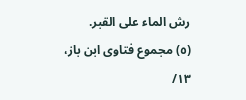رش الماء على القبر.
(٥) مجموع فتاوى ابن باز، ١٣/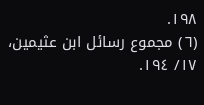١٩٨.
(٦) مجموع رسائل ابن عثيمين، ١٧/ ١٩٤.